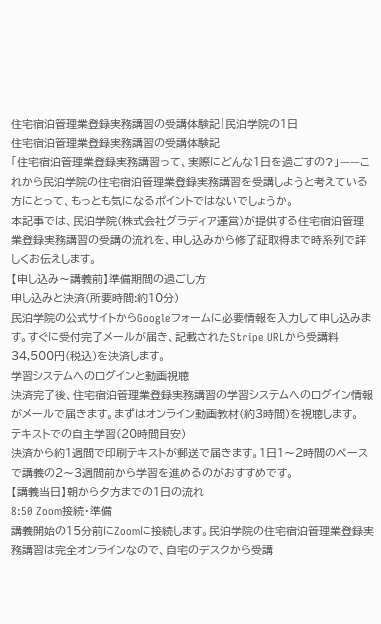住宅宿泊管理業登録実務講習の受講体験記|民泊学院の1日
住宅宿泊管理業登録実務講習の受講体験記
「住宅宿泊管理業登録実務講習って、実際にどんな1日を過ごすの?」——これから民泊学院の住宅宿泊管理業登録実務講習を受講しようと考えている方にとって、もっとも気になるポイントではないでしょうか。
本記事では、民泊学院(株式会社グラディア運営)が提供する住宅宿泊管理業登録実務講習の受講の流れを、申し込みから修了証取得まで時系列で詳しくお伝えします。
【申し込み〜講義前】準備期間の過ごし方
申し込みと決済(所要時間:約10分)
民泊学院の公式サイトからGoogleフォームに必要情報を入力して申し込みます。すぐに受付完了メールが届き、記載されたStripe URLから受講料34,500円(税込)を決済します。
学習システムへのログインと動画視聴
決済完了後、住宅宿泊管理業登録実務講習の学習システムへのログイン情報がメールで届きます。まずはオンライン動画教材(約3時間)を視聴します。
テキストでの自主学習(20時間目安)
決済から約1週間で印刷テキストが郵送で届きます。1日1〜2時間のペースで講義の2〜3週間前から学習を進めるのがおすすめです。
【講義当日】朝から夕方までの1日の流れ
8:50 Zoom接続・準備
講義開始の15分前にZoomに接続します。民泊学院の住宅宿泊管理業登録実務講習は完全オンラインなので、自宅のデスクから受講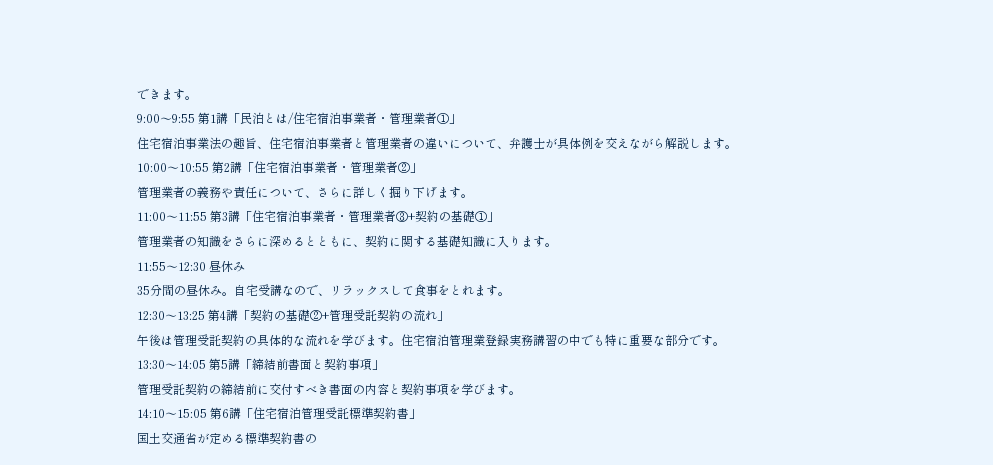できます。
9:00〜9:55 第1講「民泊とは/住宅宿泊事業者・管理業者①」
住宅宿泊事業法の趣旨、住宅宿泊事業者と管理業者の違いについて、弁護士が具体例を交えながら解説します。
10:00〜10:55 第2講「住宅宿泊事業者・管理業者②」
管理業者の義務や責任について、さらに詳しく掘り下げます。
11:00〜11:55 第3講「住宅宿泊事業者・管理業者③+契約の基礎①」
管理業者の知識をさらに深めるとともに、契約に関する基礎知識に入ります。
11:55〜12:30 昼休み
35分間の昼休み。自宅受講なので、リラックスして食事をとれます。
12:30〜13:25 第4講「契約の基礎②+管理受託契約の流れ」
午後は管理受託契約の具体的な流れを学びます。住宅宿泊管理業登録実務講習の中でも特に重要な部分です。
13:30〜14:05 第5講「締結前書面と契約事項」
管理受託契約の締結前に交付すべき書面の内容と契約事項を学びます。
14:10〜15:05 第6講「住宅宿泊管理受託標準契約書」
国土交通省が定める標準契約書の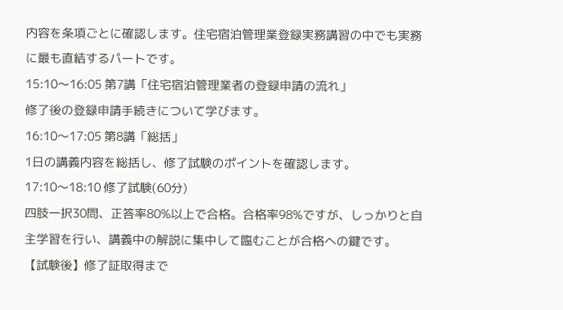内容を条項ごとに確認します。住宅宿泊管理業登録実務講習の中でも実務に最も直結するパートです。
15:10〜16:05 第7講「住宅宿泊管理業者の登録申請の流れ」
修了後の登録申請手続きについて学びます。
16:10〜17:05 第8講「総括」
1日の講義内容を総括し、修了試験のポイントを確認します。
17:10〜18:10 修了試験(60分)
四肢一択30問、正答率80%以上で合格。合格率98%ですが、しっかりと自主学習を行い、講義中の解説に集中して臨むことが合格への鍵です。
【試験後】修了証取得まで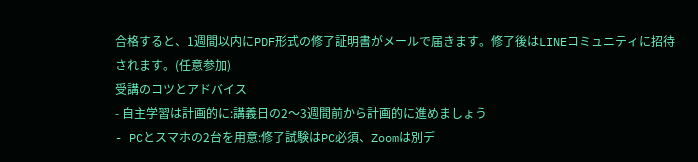合格すると、1週間以内にPDF形式の修了証明書がメールで届きます。修了後はLINEコミュニティに招待されます。(任意参加)
受講のコツとアドバイス
- 自主学習は計画的に:講義日の2〜3週間前から計画的に進めましょう
- PCとスマホの2台を用意:修了試験はPC必須、Zoomは別デ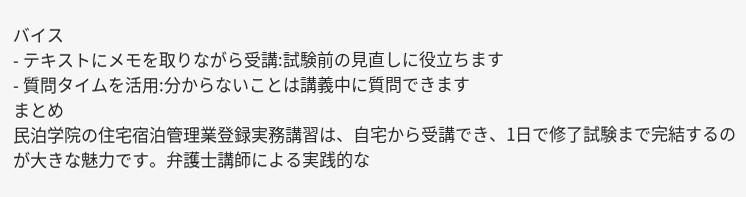バイス
- テキストにメモを取りながら受講:試験前の見直しに役立ちます
- 質問タイムを活用:分からないことは講義中に質問できます
まとめ
民泊学院の住宅宿泊管理業登録実務講習は、自宅から受講でき、1日で修了試験まで完結するのが大きな魅力です。弁護士講師による実践的な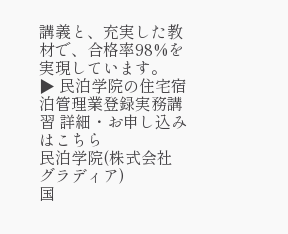講義と、充実した教材で、合格率98%を実現しています。
▶ 民泊学院の住宅宿泊管理業登録実務講習 詳細・お申し込みはこちら
民泊学院(株式会社グラディア)
国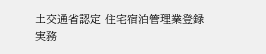土交通省認定 住宅宿泊管理業登録実務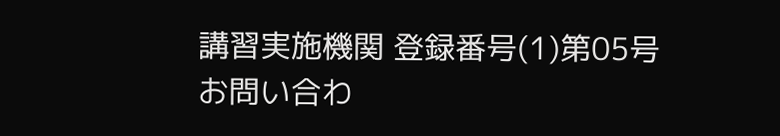講習実施機関 登録番号(1)第05号
お問い合わ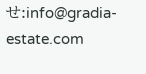せ:info@gradia-estate.com